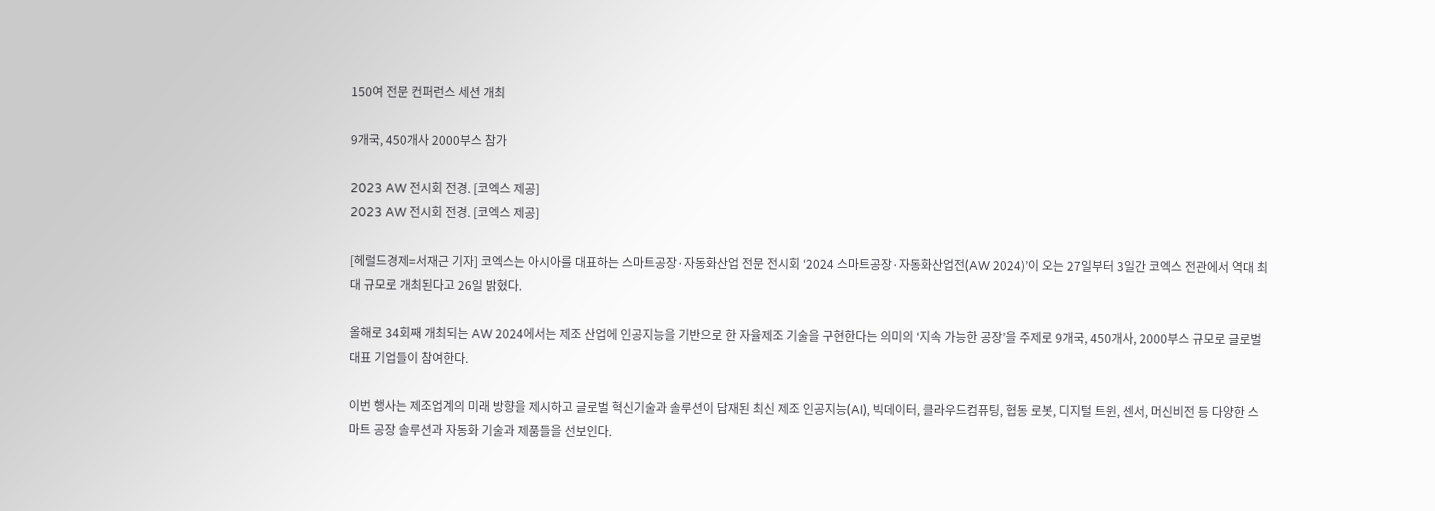150여 전문 컨퍼런스 세션 개최

9개국, 450개사 2000부스 참가

2023 AW 전시회 전경. [코엑스 제공]
2023 AW 전시회 전경. [코엑스 제공]

[헤럴드경제=서재근 기자] 코엑스는 아시아를 대표하는 스마트공장·자동화산업 전문 전시회 ‘2024 스마트공장·자동화산업전(AW 2024)’이 오는 27일부터 3일간 코엑스 전관에서 역대 최대 규모로 개최된다고 26일 밝혔다.

올해로 34회째 개최되는 AW 2024에서는 제조 산업에 인공지능을 기반으로 한 자율제조 기술을 구현한다는 의미의 ‘지속 가능한 공장’을 주제로 9개국, 450개사, 2000부스 규모로 글로벌 대표 기업들이 참여한다.

이번 행사는 제조업계의 미래 방향을 제시하고 글로벌 혁신기술과 솔루션이 답재된 최신 제조 인공지능(AI), 빅데이터, 클라우드컴퓨팅, 협동 로봇, 디지털 트윈, 센서, 머신비전 등 다양한 스마트 공장 솔루션과 자동화 기술과 제품들을 선보인다.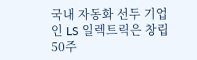국내 자동화 선두 기업인 LS 일렉트릭은 창립 50주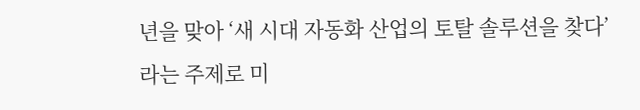년을 맞아 ‘새 시대 자동화 산업의 토탈 솔루션을 찾다’라는 주제로 미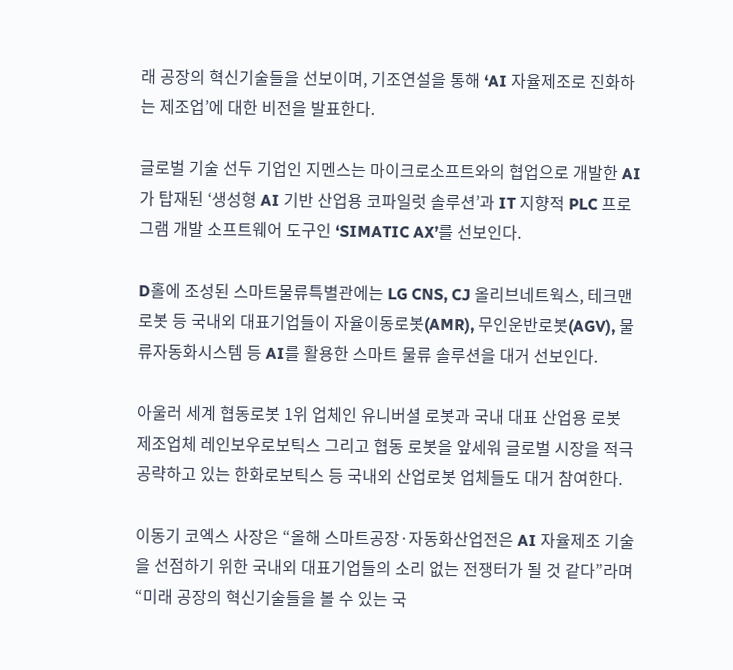래 공장의 혁신기술들을 선보이며, 기조연설을 통해 ‘AI 자율제조로 진화하는 제조업’에 대한 비전을 발표한다.

글로벌 기술 선두 기업인 지멘스는 마이크로소프트와의 협업으로 개발한 AI가 탑재된 ‘생성형 AI 기반 산업용 코파일럿 솔루션’과 IT 지향적 PLC 프로그램 개발 소프트웨어 도구인 ‘SIMATIC AX’를 선보인다.

D홀에 조성된 스마트물류특별관에는 LG CNS, CJ 올리브네트웍스, 테크맨 로봇 등 국내외 대표기업들이 자율이동로봇(AMR), 무인운반로봇(AGV), 물류자동화시스템 등 AI를 활용한 스마트 물류 솔루션을 대거 선보인다.

아울러 세계 협동로봇 1위 업체인 유니버셜 로봇과 국내 대표 산업용 로봇 제조업체 레인보우로보틱스 그리고 협동 로봇을 앞세워 글로벌 시장을 적극 공략하고 있는 한화로보틱스 등 국내외 산업로봇 업체들도 대거 참여한다.

이동기 코엑스 사장은 “올해 스마트공장·자동화산업전은 AI 자율제조 기술을 선점하기 위한 국내외 대표기업들의 소리 없는 전쟁터가 될 것 같다”라며 “미래 공장의 혁신기술들을 볼 수 있는 국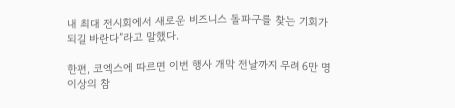내 최대 전시회에서 새로운 비즈니스 돌파구를 찾는 기회가 되길 바란다”라고 말했다.

한편, 코엑스에 따르면 이번 행사 개막 전날까지 무려 6만 명 이상의 참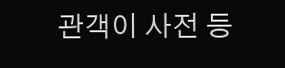관객이 사전 등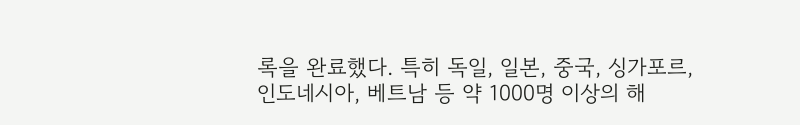록을 완료했다. 특히 독일, 일본, 중국, 싱가포르, 인도네시아, 베트남 등 약 1000명 이상의 해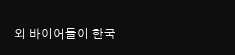외 바이어들이 한국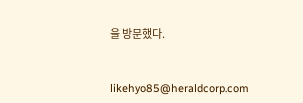을 방문했다.


likehyo85@heraldcorp.com